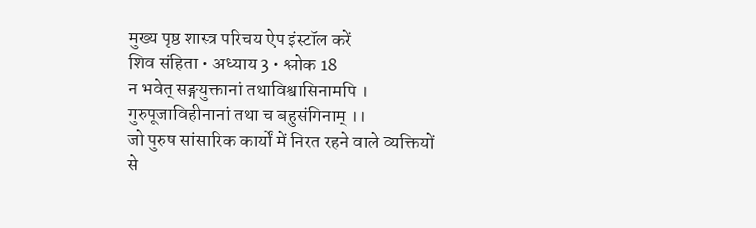मुख्य पृष्ठ शास्त्र परिचय ऐप इंस्टॉल करें
शिव संहिता • अध्याय 3 • श्लोक 18
न भवेत् सङ्गयुक्तानां तथाविश्वासिनामपि । गुरुपूजाविहीनानां तथा च बहुसंगिनाम् ।।
जो पुरुष सांसारिक कार्यों में निरत रहने वाले व्यक्तियों से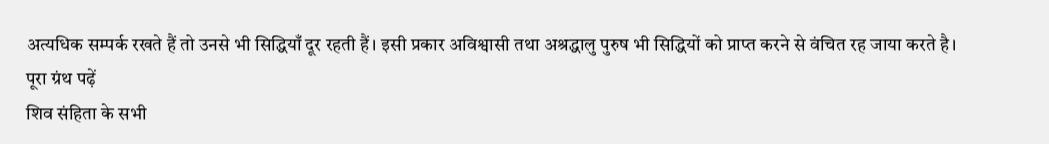अत्यधिक सम्पर्क रखते हैं तो उनसे भी सिद्धियाँ दूर रहती हैं। इसी प्रकार अविश्वासी तथा अश्रद्धालु पुरुष भी सिद्धियों को प्राप्त करने से वंचित रह जाया करते है।
पूरा ग्रंथ पढ़ें
शिव संहिता के सभी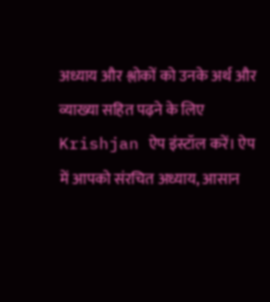अध्याय और श्लोकों को उनके अर्थ और व्याख्या सहित पढ़ने के लिए Krishjan ऐप इंस्टॉल करें। ऐप में आपको संरचित अध्याय, आसान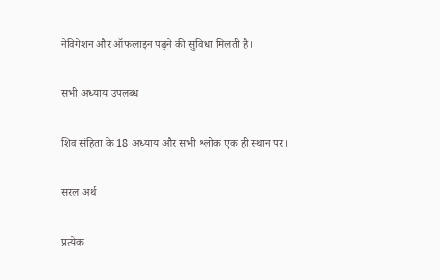नेविगेशन और ऑफलाइन पढ़ने की सुविधा मिलती है।

सभी अध्याय उपलब्ध

शिव संहिता के 18 अध्याय और सभी श्लोक एक ही स्थान पर।

सरल अर्थ

प्रत्येक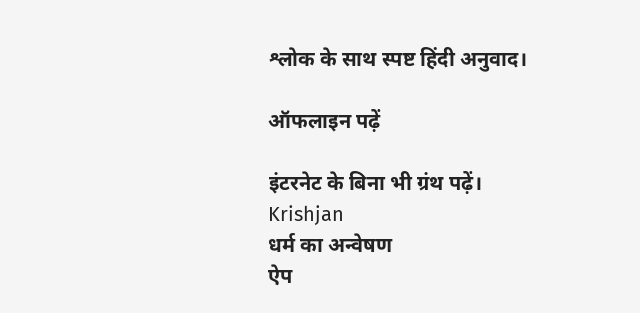श्लोक के साथ स्पष्ट हिंदी अनुवाद।

ऑफलाइन पढ़ें

इंटरनेट के बिना भी ग्रंथ पढ़ें।
Krishjan
धर्म का अन्वेषण
ऐप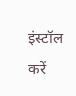इंस्टॉल करें